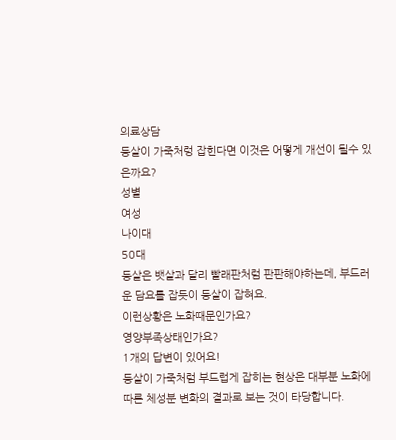의료상담
등살이 가죽처렁 잡힌다면 이것은 어떻게 개선이 될수 있은까요?
성별
여성
나이대
50대
등살은 뱃살과 달리 빨래판처럼 판판해야하는데, 부드러운 담요를 잡듯이 등살이 잡혀요.
이런상황은 노화때문인가요?
영양부족상태인가요?
1개의 답변이 있어요!
등살이 가죽처럼 부드럽게 잡히는 현상은 대부분 노화에 따른 체성분 변화의 결과로 보는 것이 타당합니다.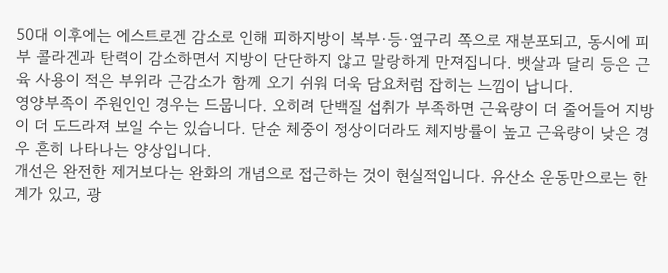50대 이후에는 에스트로겐 감소로 인해 피하지방이 복부·등·옆구리 쪽으로 재분포되고, 동시에 피부 콜라겐과 탄력이 감소하면서 지방이 단단하지 않고 말랑하게 만져집니다. 뱃살과 달리 등은 근육 사용이 적은 부위라 근감소가 함께 오기 쉬워 더욱 담요처럼 잡히는 느낌이 납니다.
영양부족이 주원인인 경우는 드뭅니다. 오히려 단백질 섭취가 부족하면 근육량이 더 줄어들어 지방이 더 도드라져 보일 수는 있습니다. 단순 체중이 정상이더라도 체지방률이 높고 근육량이 낮은 경우 흔히 나타나는 양상입니다.
개선은 완전한 제거보다는 완화의 개념으로 접근하는 것이 현실적입니다. 유산소 운동만으로는 한계가 있고, 광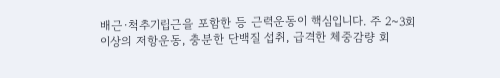배근·척추기립근을 포함한 등 근력운동이 핵심입니다. 주 2~3회 이상의 저항운동, 충분한 단백질 섭취, 급격한 체중감량 회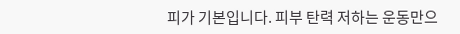피가 기본입니다. 피부 탄력 저하는 운동만으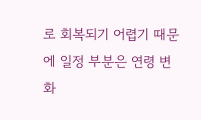로 회복되기 어렵기 때문에 일정 부분은 연령 변화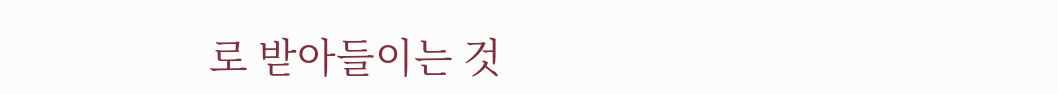로 받아들이는 것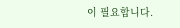이 필요합니다.